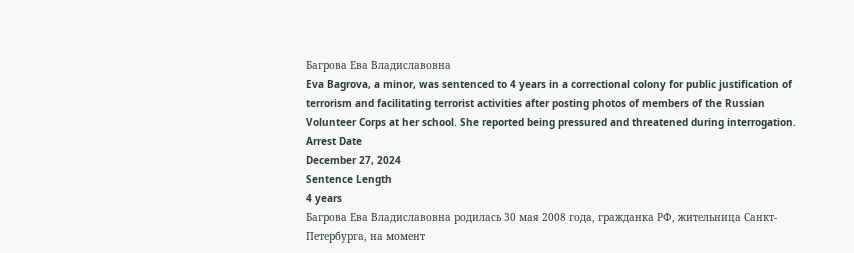Багрова Ева Владиславовна
Eva Bagrova, a minor, was sentenced to 4 years in a correctional colony for public justification of terrorism and facilitating terrorist activities after posting photos of members of the Russian Volunteer Corps at her school. She reported being pressured and threatened during interrogation.
Arrest Date
December 27, 2024
Sentence Length
4 years
Багрова Ева Владиславовна родилась 30 мая 2008 года, гражданка РФ, жительница Санкт-Петербурга, на момент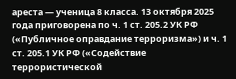ареста — ученица 8 класса. 13 октября 2025 года приговорена по ч. 1 ст. 205.2 УК РФ («Публичное оправдание терроризма») и ч. 1 ст. 205.1 УК РФ («Содействие террористической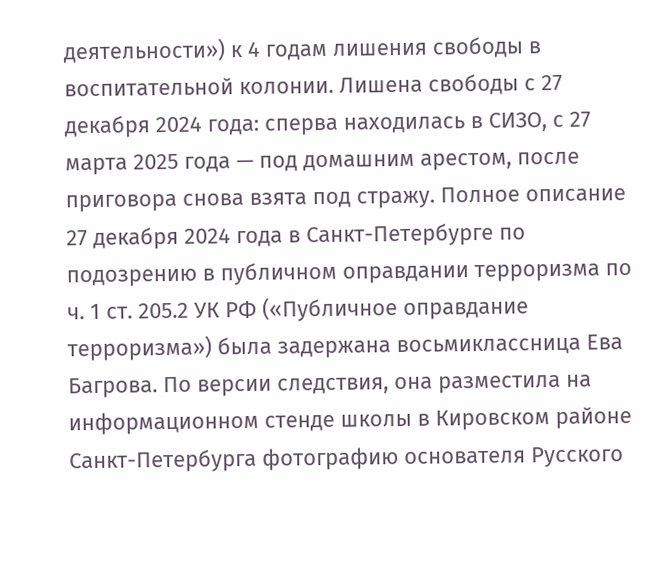деятельности») к 4 годам лишения свободы в воспитательной колонии. Лишена свободы с 27 декабря 2024 года: сперва находилась в СИЗО, с 27 марта 2025 года — под домашним арестом, после приговора снова взята под стражу. Полное описание 27 декабря 2024 года в Санкт-Петербурге по подозрению в публичном оправдании терроризма по ч. 1 ст. 205.2 УК РФ («Публичное оправдание терроризма») была задержана восьмиклассница Ева Багрова. По версии следствия, она разместила на информационном стенде школы в Кировском районе Санкт-Петербурга фотографию основателя Русского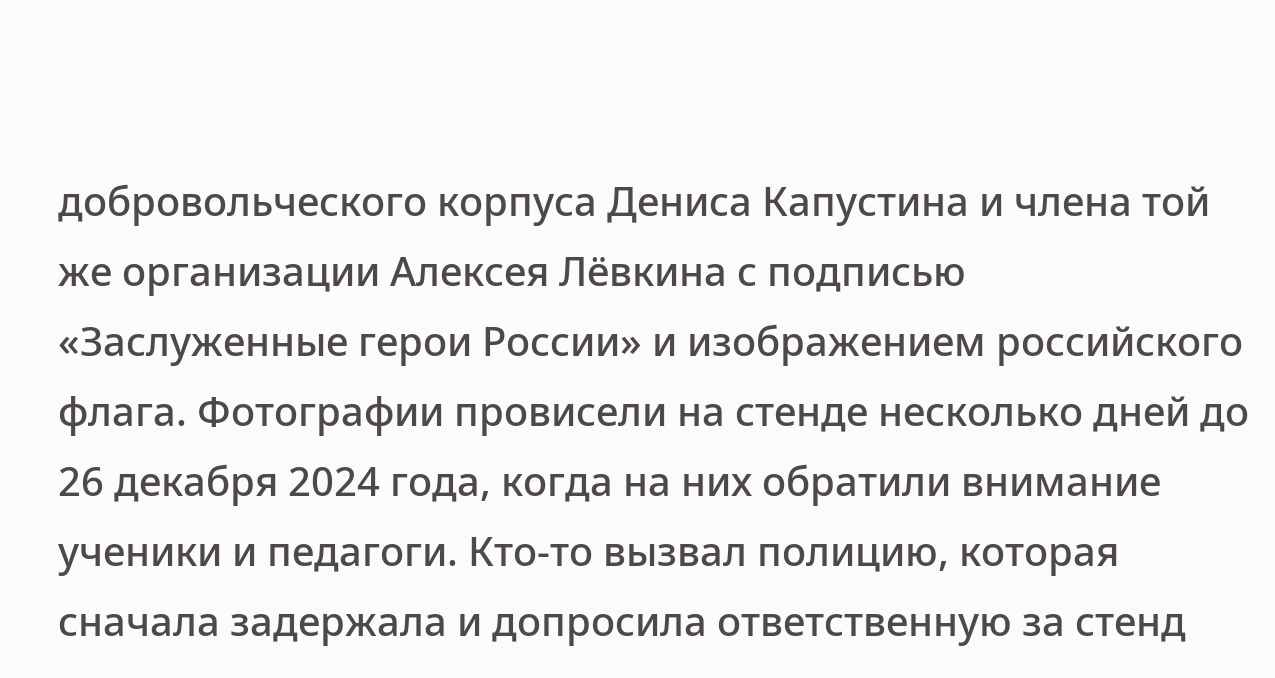добровольческого корпуса Дениса Капустина и члена той же организации Алексея Лёвкина с подписью «Заслуженные герои России» и изображением российского флага. Фотографии провисели на стенде несколько дней до 26 декабря 2024 года, когда на них обратили внимание ученики и педагоги. Кто-то вызвал полицию, которая сначала задержала и допросила ответственную за стенд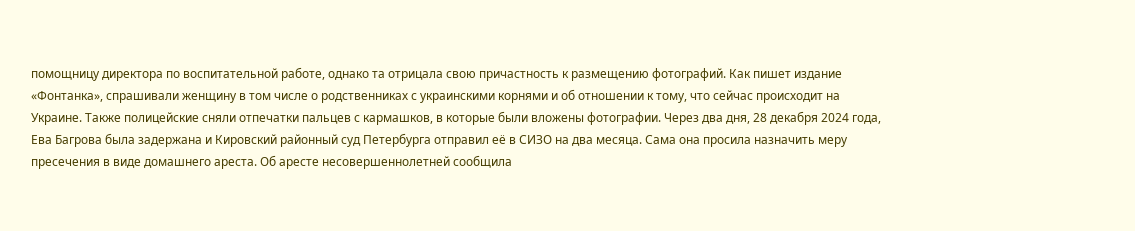помощницу директора по воспитательной работе, однако та отрицала свою причастность к размещению фотографий. Как пишет издание «Фонтанка», спрашивали женщину в том числе о родственниках с украинскими корнями и об отношении к тому, что сейчас происходит на Украине. Также полицейские сняли отпечатки пальцев с кармашков, в которые были вложены фотографии. Через два дня, 28 декабря 2024 года, Ева Багрова была задержана и Кировский районный суд Петербурга отправил её в СИЗО на два месяца. Сама она просила назначить меру пресечения в виде домашнего ареста. Об аресте несовершеннолетней сообщила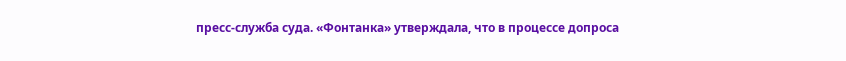пресс-служба суда. «Фонтанка» утверждала, что в процессе допроса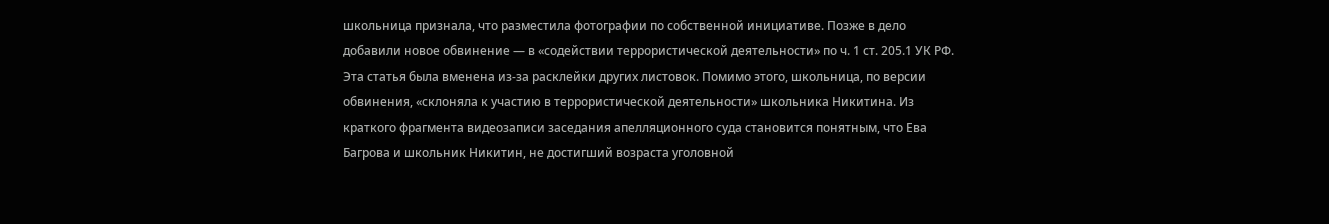школьница признала, что разместила фотографии по собственной инициативе. Позже в дело добавили новое обвинение — в «содействии террористической деятельности» по ч. 1 ст. 205.1 УК РФ. Эта статья была вменена из-за расклейки других листовок. Помимо этого, школьница, по версии обвинения, «склоняла к участию в террористической деятельности» школьника Никитина. Из краткого фрагмента видеозаписи заседания апелляционного суда становится понятным, что Ева Багрова и школьник Никитин, не достигший возраста уголовной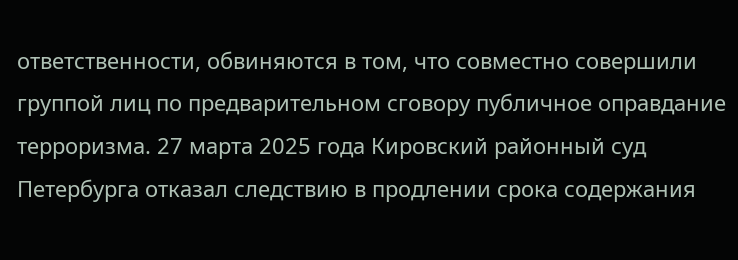ответственности, обвиняются в том, что совместно совершили группой лиц по предварительном сговору публичное оправдание терроризма. 27 марта 2025 года Кировский районный суд Петербурга отказал следствию в продлении срока содержания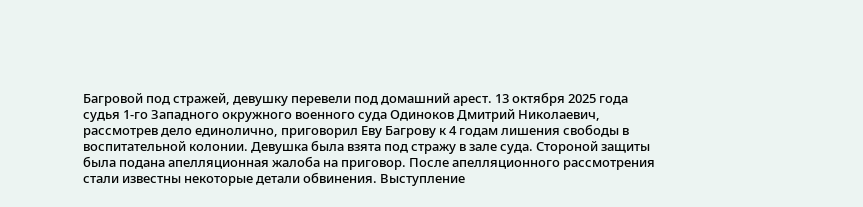Багровой под стражей, девушку перевели под домашний арест. 13 октября 2025 года судья 1-го Западного окружного военного суда Одиноков Дмитрий Николаевич, рассмотрев дело единолично, приговорил Еву Багрову к 4 годам лишения свободы в воспитательной колонии. Девушка была взята под стражу в зале суда. Стороной защиты была подана апелляционная жалоба на приговор. После апелляционного рассмотрения стали известны некоторые детали обвинения. Выступление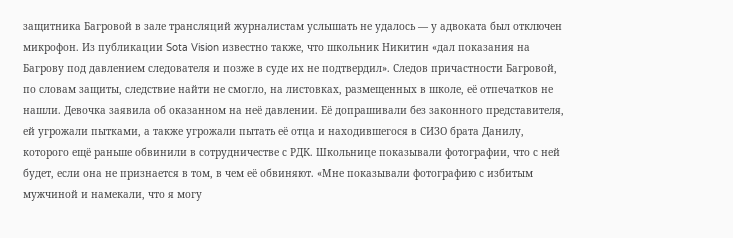защитника Багровой в зале трансляций журналистам услышать не удалось — у адвоката был отключен микрофон. Из публикации Sota Vision известно также, что школьник Никитин «дал показания на Багрову под давлением следователя и позже в суде их не подтвердил». Следов причастности Багровой, по словам защиты, следствие найти не смогло, на листовках, размещенных в школе, её отпечатков не нашли. Девочка заявила об оказанном на неё давлении. Её допрашивали без законного представителя, ей угрожали пытками, а также угрожали пытать её отца и находившегося в СИЗО брата Данилу, которого ещё раньше обвинили в сотрудничестве с РДК. Школьнице показывали фотографии, что с ней будет, если она не признается в том, в чем её обвиняют. «Мне показывали фотографию с избитым мужчиной и намекали, что я могу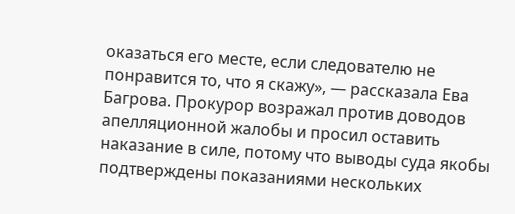оказаться его месте, если следователю не понравится то, что я скажу», — рассказала Ева Багрова. Прокурор возражал против доводов апелляционной жалобы и просил оставить наказание в силе, потому что выводы суда якобы подтверждены показаниями нескольких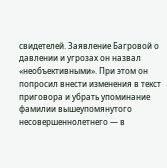свидетелей. Заявление Багровой о давлении и угрозах он назвал «необъективными». При этом он попросил внести изменения в текст приговора и убрать упоминание фамилии вышеупомянутого несовершеннолетнего — в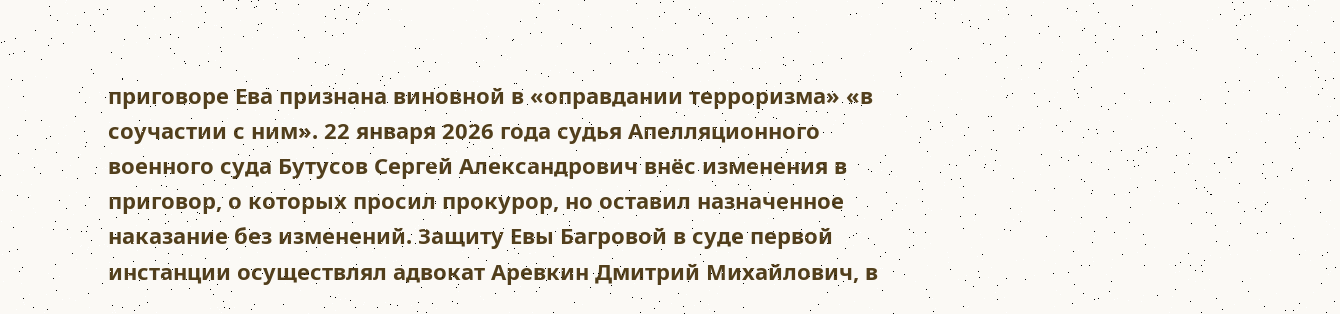приговоре Ева признана виновной в «оправдании терроризма» «в соучастии с ним». 22 января 2026 года судья Апелляционного военного суда Бутусов Сергей Александрович внёс изменения в приговор, о которых просил прокурор, но оставил назначенное наказание без изменений. Защиту Евы Багровой в суде первой инстанции осуществлял адвокат Аревкин Дмитрий Михайлович, в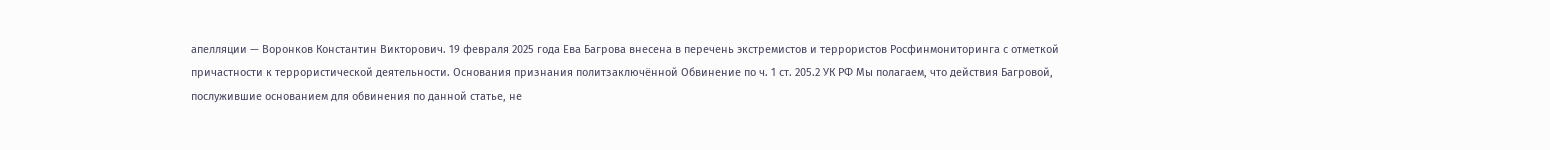апелляции — Воронков Константин Викторович. 19 февраля 2025 года Ева Багрова внесена в перечень экстремистов и террористов Росфинмониторинга с отметкой причастности к террористической деятельности. Основания признания политзаключённой Обвинение по ч. 1 ст. 205.2 УК РФ Мы полагаем, что действия Багровой, послужившие основанием для обвинения по данной статье, не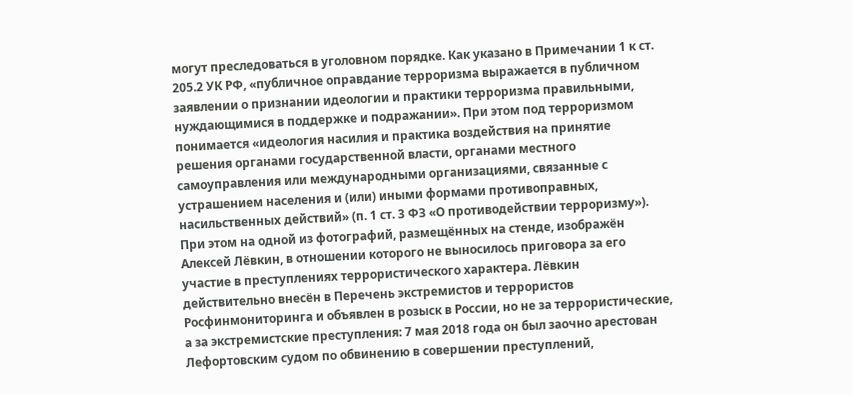могут преследоваться в уголовном порядке. Как указано в Примечании 1 к ст. 205.2 УК РФ, «публичное оправдание терроризма выражается в публичном заявлении о признании идеологии и практики терроризма правильными, нуждающимися в поддержке и подражании». При этом под терроризмом понимается «идеология насилия и практика воздействия на принятие решения органами государственной власти, органами местного самоуправления или международными организациями, связанные с устрашением населения и (или) иными формами противоправных, насильственных действий» (п. 1 ст. 3 ФЗ «О противодействии терроризму»). При этом на одной из фотографий, размещённых на стенде, изображён Алексей Лёвкин, в отношении которого не выносилось приговора за его участие в преступлениях террористического характера. Лёвкин действительно внесён в Перечень экстремистов и террористов Росфинмониторинга и объявлен в розыск в России, но не за террористические, а за экстремистские преступления: 7 мая 2018 года он был заочно арестован Лефортовским судом по обвинению в совершении преступлений,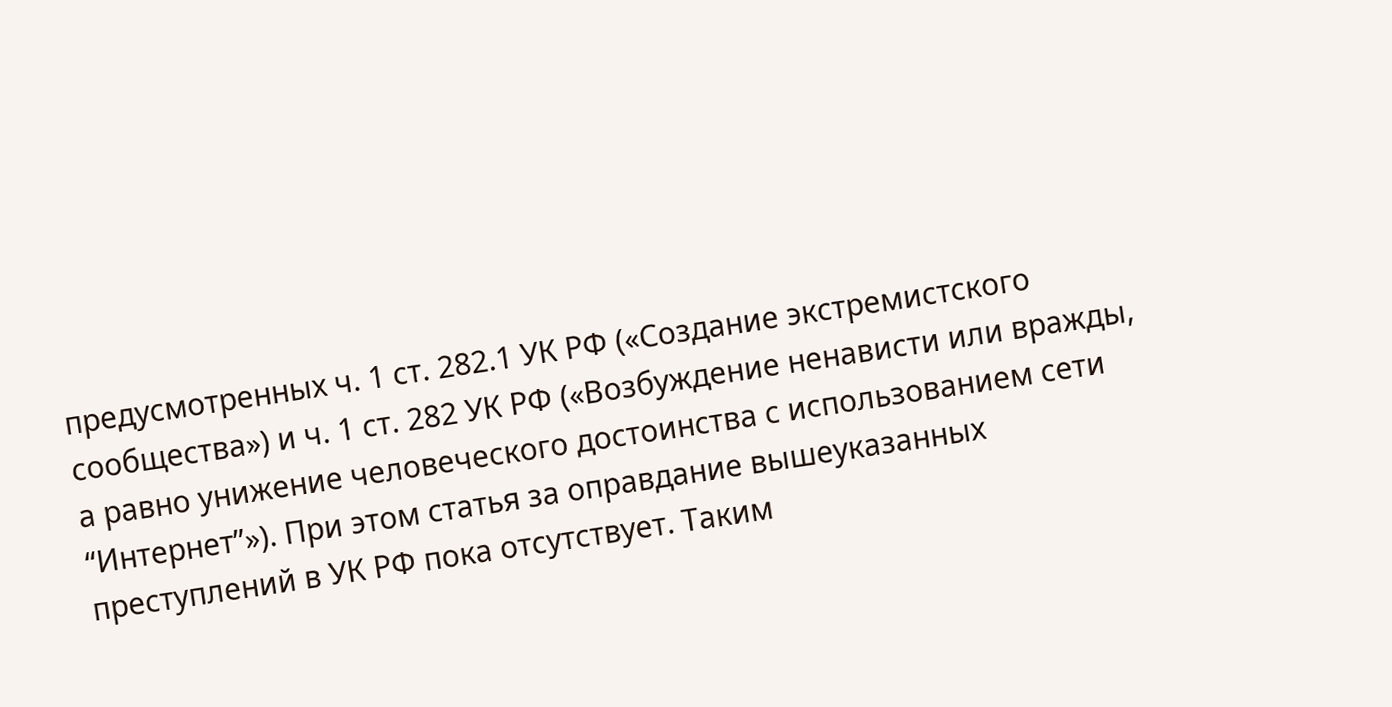предусмотренных ч. 1 ст. 282.1 УК РФ («Создание экстремистского сообщества») и ч. 1 ст. 282 УК РФ («Возбуждение ненависти или вражды, а равно унижение человеческого достоинства с использованием сети “Интернет”»). При этом статья за оправдание вышеуказанных преступлений в УК РФ пока отсутствует. Таким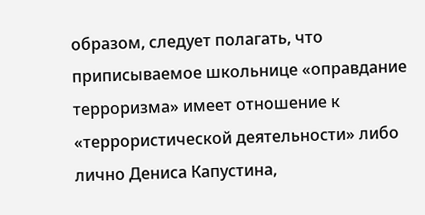образом, следует полагать, что приписываемое школьнице «оправдание терроризма» имеет отношение к «террористической деятельности» либо лично Дениса Капустина,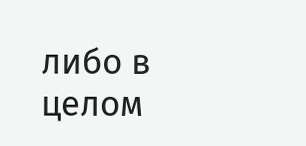либо в целом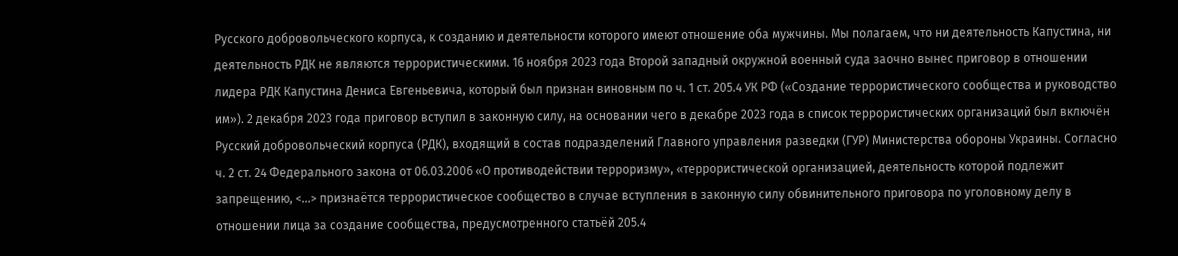Русского добровольческого корпуса, к созданию и деятельности которого имеют отношение оба мужчины. Мы полагаем, что ни деятельность Капустина, ни деятельность РДК не являются террористическими. 16 ноября 2023 года Второй западный окружной военный суда заочно вынес приговор в отношении лидера РДК Капустина Дениса Евгеньевича, который был признан виновным по ч. 1 ст. 205.4 УК РФ («Создание террористического сообщества и руководство им»). 2 декабря 2023 года приговор вступил в законную силу, на основании чего в декабре 2023 года в список террористических организаций был включён Русский добровольческий корпуса (РДК), входящий в состав подразделений Главного управления разведки (ГУР) Министерства обороны Украины. Согласно ч. 2 ст. 24 Федерального закона от 06.03.2006 «О противодействии терроризму», «террористической организацией, деятельность которой подлежит запрещению, <…> признаётся террористическое сообщество в случае вступления в законную силу обвинительного приговора по уголовному делу в отношении лица за создание сообщества, предусмотренного статьёй 205.4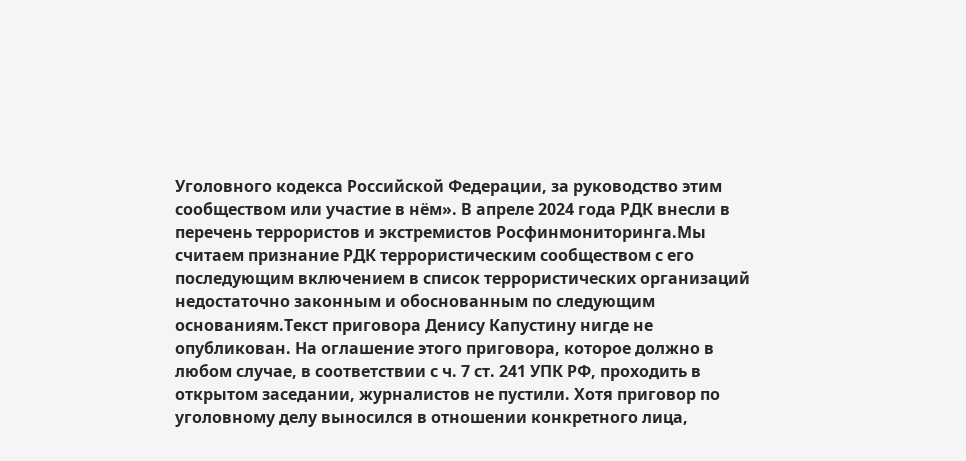Уголовного кодекса Российской Федерации, за руководство этим сообществом или участие в нём». В апреле 2024 года РДК внесли в перечень террористов и экстремистов Росфинмониторинга.Мы считаем признание РДК террористическим сообществом с его последующим включением в список террористических организаций недостаточно законным и обоснованным по следующим основаниям.Текст приговора Денису Капустину нигде не опубликован. На оглашение этого приговора, которое должно в любом случае, в соответствии с ч. 7 ст. 241 УПК РФ, проходить в открытом заседании, журналистов не пустили. Хотя приговор по уголовному делу выносился в отношении конкретного лица,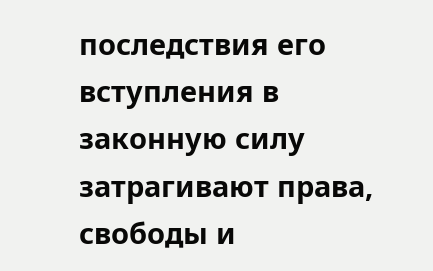последствия его вступления в законную силу затрагивают права, свободы и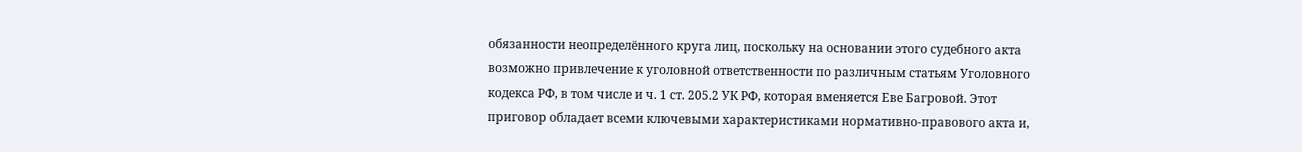обязанности неопределённого круга лиц, поскольку на основании этого судебного акта возможно привлечение к уголовной ответственности по различным статьям Уголовного кодекса РФ, в том числе и ч. 1 ст. 205.2 УК РФ, которая вменяется Еве Багровой. Этот приговор обладает всеми ключевыми характеристиками нормативно-правового акта и,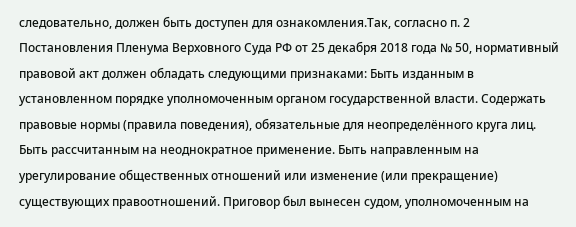следовательно, должен быть доступен для ознакомления.Так, согласно п. 2 Постановления Пленума Верховного Суда РФ от 25 декабря 2018 года № 50, нормативный правовой акт должен обладать следующими признаками: Быть изданным в установленном порядке уполномоченным органом государственной власти. Содержать правовые нормы (правила поведения), обязательные для неопределённого круга лиц. Быть рассчитанным на неоднократное применение. Быть направленным на урегулирование общественных отношений или изменение (или прекращение) существующих правоотношений. Приговор был вынесен судом, уполномоченным на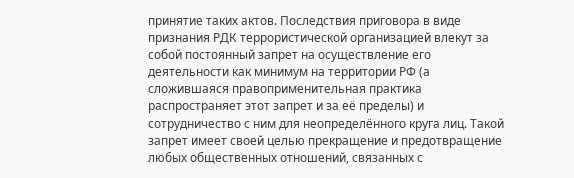принятие таких актов. Последствия приговора в виде признания РДК террористической организацией влекут за собой постоянный запрет на осуществление его деятельности как минимум на территории РФ (а сложившаяся правоприменительная практика распространяет этот запрет и за её пределы) и сотрудничество с ним для неопределённого круга лиц. Такой запрет имеет своей целью прекращение и предотвращение любых общественных отношений, связанных с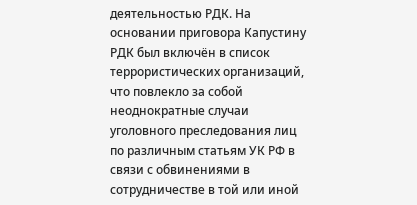деятельностью РДК. На основании приговора Капустину РДК был включён в список террористических организаций, что повлекло за собой неоднократные случаи уголовного преследования лиц по различным статьям УК РФ в связи с обвинениями в сотрудничестве в той или иной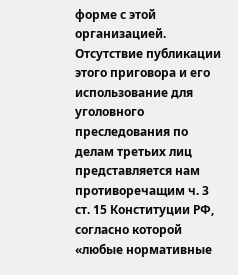форме с этой организацией. Отсутствие публикации этого приговора и его использование для уголовного преследования по делам третьих лиц представляется нам противоречащим ч. 3 ст. 15 Конституции РФ, согласно которой «любые нормативные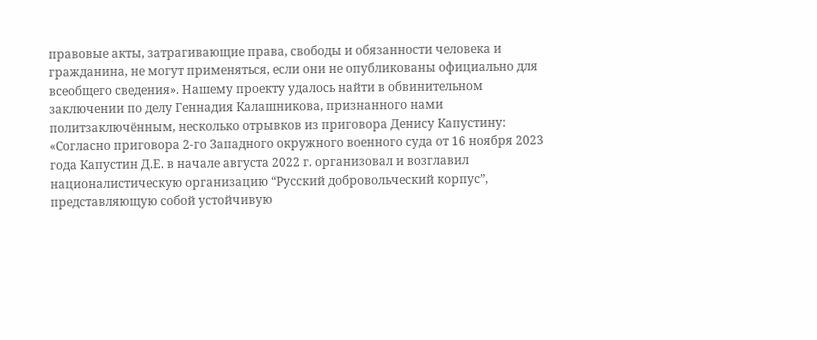правовые акты, затрагивающие права, свободы и обязанности человека и гражданина, не могут применяться, если они не опубликованы официально для всеобщего сведения». Нашему проекту удалось найти в обвинительном заключении по делу Геннадия Калашникова, признанного нами политзаключённым, несколько отрывков из приговора Денису Капустину: «Согласно приговора 2-го Западного окружного военного суда от 16 ноября 2023 года Капустин Д.Е. в начале августа 2022 г. организовал и возглавил националистическую организацию “Русский добровольческий корпус”, представляющую собой устойчивую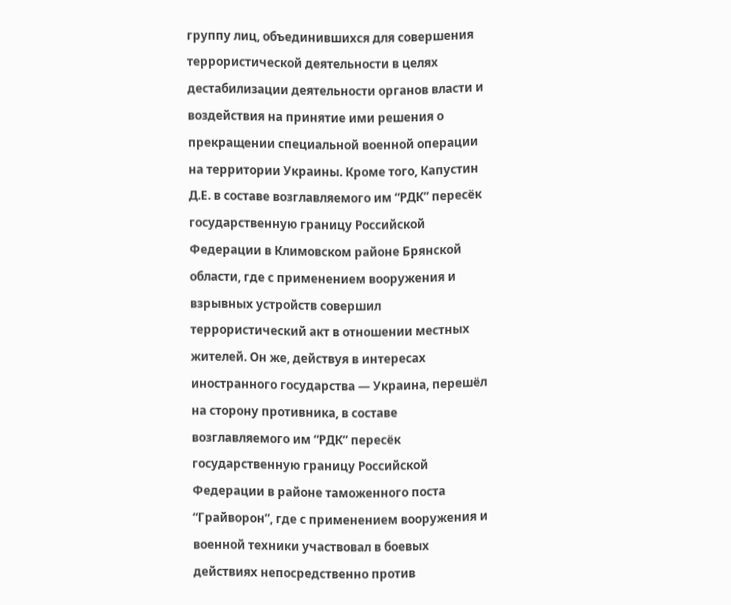группу лиц, объединившихся для совершения террористической деятельности в целях дестабилизации деятельности органов власти и воздействия на принятие ими решения о прекращении специальной военной операции на территории Украины. Кроме того, Капустин Д.Е. в составе возглавляемого им “РДК” пересёк государственную границу Российской Федерации в Климовском районе Брянской области, где с применением вооружения и взрывных устройств совершил террористический акт в отношении местных жителей. Он же, действуя в интересах иностранного государства — Украина, перешёл на сторону противника, в составе возглавляемого им “РДК” пересёк государственную границу Российской Федерации в районе таможенного поста “Грайворон”, где с применением вооружения и военной техники участвовал в боевых действиях непосредственно против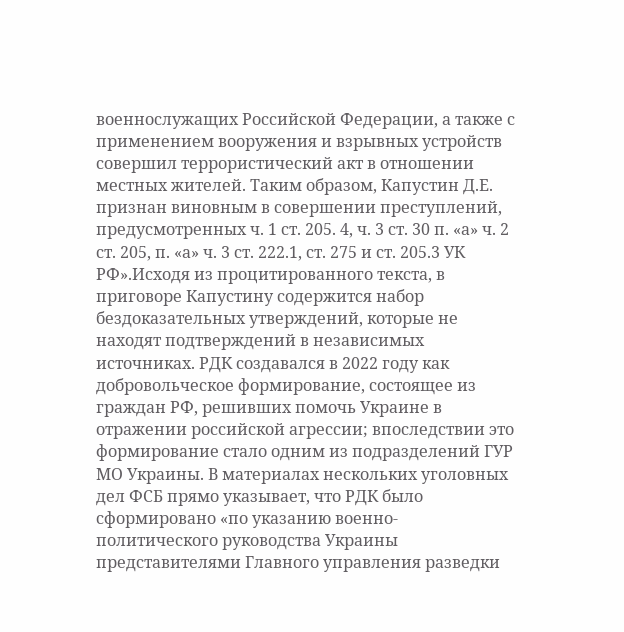военнослужащих Российской Федерации, а также с применением вооружения и взрывных устройств совершил террористический акт в отношении местных жителей. Таким образом, Капустин Д.Е. признан виновным в совершении преступлений, предусмотренных ч. 1 ст. 205. 4, ч. 3 ст. 30 п. «а» ч. 2 ст. 205, п. «а» ч. 3 ст. 222.1, ст. 275 и ст. 205.3 УК РФ».Исходя из процитированного текста, в приговоре Капустину содержится набор бездоказательных утверждений, которые не находят подтверждений в независимых источниках. РДК создавался в 2022 году как добровольческое формирование, состоящее из граждан РФ, решивших помочь Украине в отражении российской агрессии; впоследствии это формирование стало одним из подразделений ГУР МО Украины. В материалах нескольких уголовных дел ФСБ прямо указывает, что РДК было сформировано «по указанию военно-политического руководства Украины представителями Главного управления разведки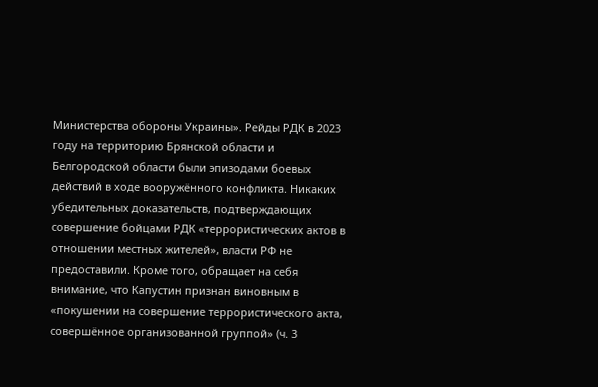Министерства обороны Украины». Рейды РДК в 2023 году на территорию Брянской области и Белгородской области были эпизодами боевых действий в ходе вооружённого конфликта. Никаких убедительных доказательств, подтверждающих совершение бойцами РДК «террористических актов в отношении местных жителей», власти РФ не предоставили. Кроме того, обращает на себя внимание, что Капустин признан виновным в «покушении на совершение террористического акта, совершённое организованной группой» (ч. 3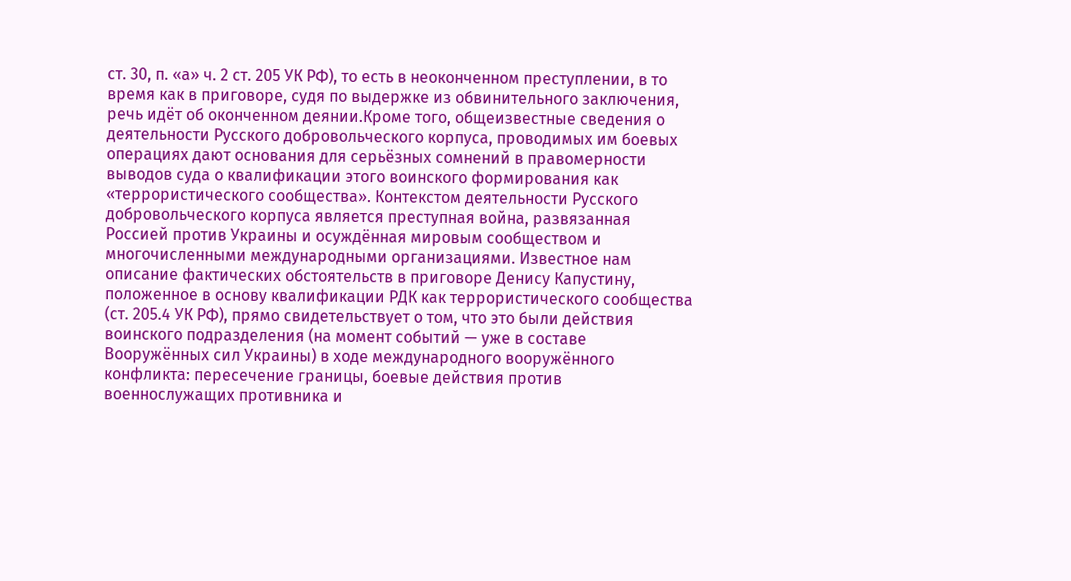ст. 30, п. «а» ч. 2 ст. 205 УК РФ), то есть в неоконченном преступлении, в то время как в приговоре, судя по выдержке из обвинительного заключения, речь идёт об оконченном деянии.Кроме того, общеизвестные сведения о деятельности Русского добровольческого корпуса, проводимых им боевых операциях дают основания для серьёзных сомнений в правомерности выводов суда о квалификации этого воинского формирования как «террористического сообщества». Контекстом деятельности Русского добровольческого корпуса является преступная война, развязанная Россией против Украины и осуждённая мировым сообществом и многочисленными международными организациями. Известное нам описание фактических обстоятельств в приговоре Денису Капустину, положенное в основу квалификации РДК как террористического сообщества (ст. 205.4 УК РФ), прямо свидетельствует о том, что это были действия воинского подразделения (на момент событий — уже в составе Вооружённых сил Украины) в ходе международного вооружённого конфликта: пересечение границы, боевые действия против военнослужащих противника и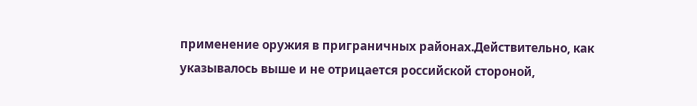применение оружия в приграничных районах.Действительно, как указывалось выше и не отрицается российской стороной,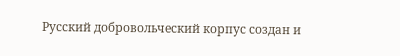Русский добровольческий корпус создан и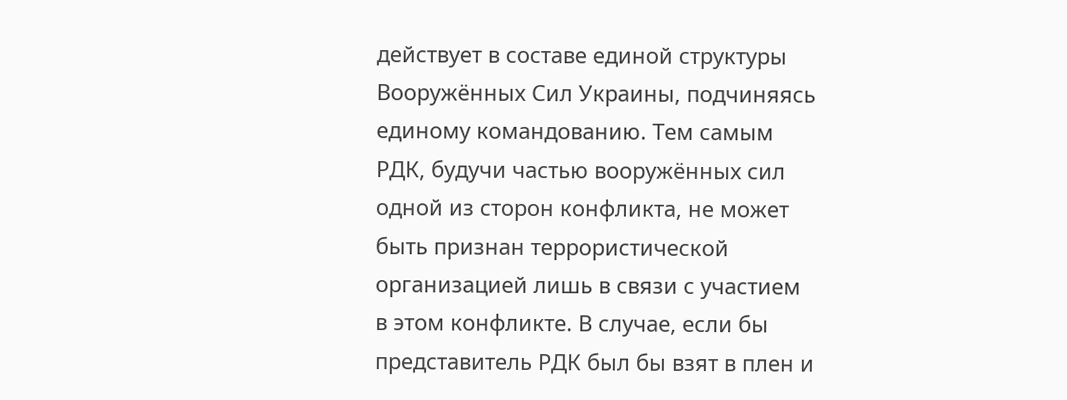действует в составе единой структуры Вооружённых Сил Украины, подчиняясь единому командованию. Тем самым РДК, будучи частью вооружённых сил одной из сторон конфликта, не может быть признан террористической организацией лишь в связи с участием в этом конфликте. В случае, если бы представитель РДК был бы взят в плен и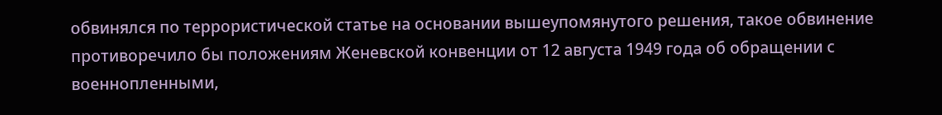обвинялся по террористической статье на основании вышеупомянутого решения, такое обвинение противоречило бы положениям Женевской конвенции от 12 августа 1949 года об обращении с военнопленными,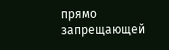прямо запрещающей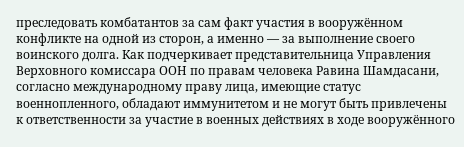преследовать комбатантов за сам факт участия в вооружённом конфликте на одной из сторон, а именно — за выполнение своего воинского долга. Как подчеркивает представительница Управления Верховного комиссара ООН по правам человека Равина Шамдасани, согласно международному праву лица, имеющие статус военнопленного, обладают иммунитетом и не могут быть привлечены к ответственности за участие в военных действиях в ходе вооружённого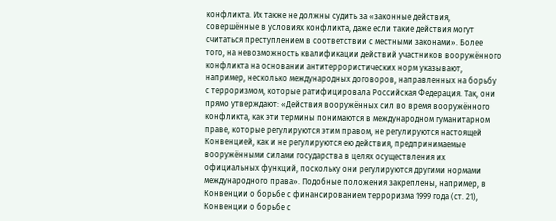конфликта. Их также не должны судить за «законные действия, совершённые в условиях конфликта, даже если такие действия могут считаться преступлением в соответствии с местными законами». Более того, на невозможность квалификации действий участников вооружённого конфликта на основании антитеррористических норм указывают, например, несколько международных договоров, направленных на борьбу с терроризмом, которые ратифицировала Российская Федерация. Так, они прямо утверждают: «Действия вооружённых сил во время вооружённого конфликта, как эти термины понимаются в международном гуманитарном праве, которые регулируются этим правом, не регулируются настоящей Конвенцией, как и не регулируются ею действия, предпринимаемые вооружёнными силами государства в целях осуществления их официальных функций, поскольку они регулируются другими нормами международного права». Подобные положения закреплены, например, в Конвенции о борьбе с финансированием терроризма 1999 года (ст. 21), Конвенции о борьбе с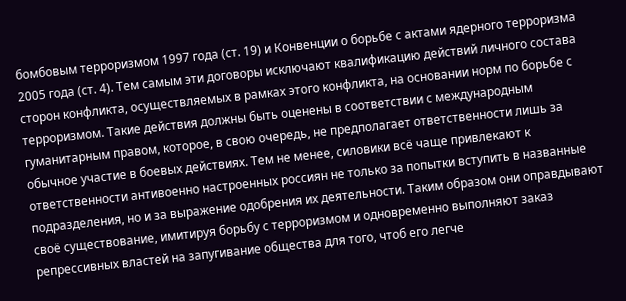бомбовым терроризмом 1997 года (ст. 19) и Конвенции о борьбе с актами ядерного терроризма 2005 года (ст. 4). Тем самым эти договоры исключают квалификацию действий личного состава сторон конфликта, осуществляемых в рамках этого конфликта, на основании норм по борьбе с терроризмом. Такие действия должны быть оценены в соответствии с международным гуманитарным правом, которое, в свою очередь, не предполагает ответственности лишь за обычное участие в боевых действиях. Тем не менее, силовики всё чаще привлекают к ответственности антивоенно настроенных россиян не только за попытки вступить в названные подразделения, но и за выражение одобрения их деятельности. Таким образом они оправдывают своё существование, имитируя борьбу с терроризмом и одновременно выполняют заказ репрессивных властей на запугивание общества для того, чтоб его легче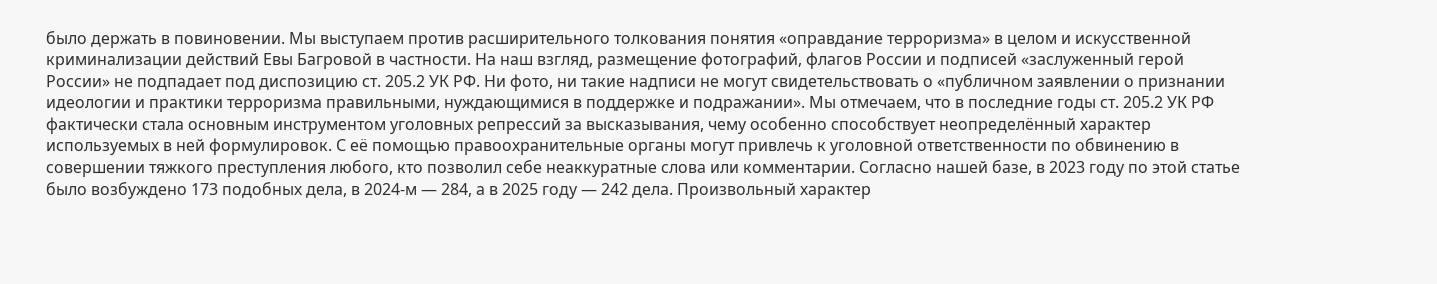было держать в повиновении. Мы выступаем против расширительного толкования понятия «оправдание терроризма» в целом и искусственной криминализации действий Евы Багровой в частности. На наш взгляд, размещение фотографий, флагов России и подписей «заслуженный герой России» не подпадает под диспозицию ст. 205.2 УК РФ. Ни фото, ни такие надписи не могут свидетельствовать о «публичном заявлении о признании идеологии и практики терроризма правильными, нуждающимися в поддержке и подражании». Мы отмечаем, что в последние годы ст. 205.2 УК РФ фактически стала основным инструментом уголовных репрессий за высказывания, чему особенно способствует неопределённый характер используемых в ней формулировок. С её помощью правоохранительные органы могут привлечь к уголовной ответственности по обвинению в совершении тяжкого преступления любого, кто позволил себе неаккуратные слова или комментарии. Согласно нашей базе, в 2023 году по этой статье было возбуждено 173 подобных дела, в 2024-м — 284, а в 2025 году — 242 дела. Произвольный характер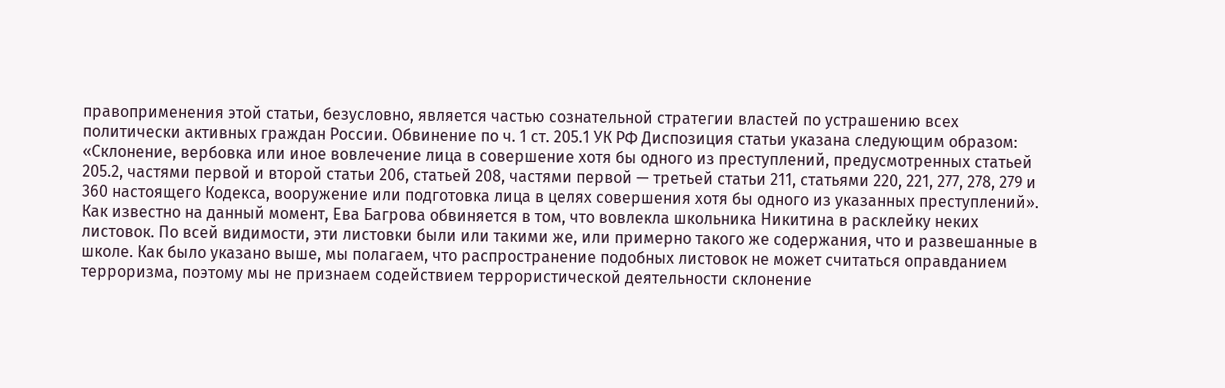правоприменения этой статьи, безусловно, является частью сознательной стратегии властей по устрашению всех политически активных граждан России. Обвинение по ч. 1 ст. 205.1 УК РФ Диспозиция статьи указана следующим образом: «Склонение, вербовка или иное вовлечение лица в совершение хотя бы одного из преступлений, предусмотренных статьей 205.2, частями первой и второй статьи 206, статьей 208, частями первой — третьей статьи 211, статьями 220, 221, 277, 278, 279 и 360 настоящего Кодекса, вооружение или подготовка лица в целях совершения хотя бы одного из указанных преступлений». Как известно на данный момент, Ева Багрова обвиняется в том, что вовлекла школьника Никитина в расклейку неких листовок. По всей видимости, эти листовки были или такими же, или примерно такого же содержания, что и развешанные в школе. Как было указано выше, мы полагаем, что распространение подобных листовок не может считаться оправданием терроризма, поэтому мы не признаем содействием террористической деятельности склонение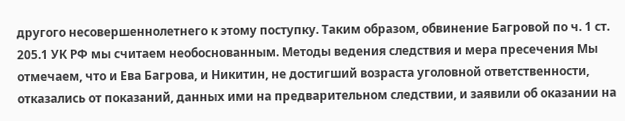другого несовершеннолетнего к этому поступку. Таким образом, обвинение Багровой по ч. 1 ст. 205.1 УК РФ мы считаем необоснованным. Методы ведения следствия и мера пресечения Мы отмечаем, что и Ева Багрова, и Никитин, не достигший возраста уголовной ответственности, отказались от показаний, данных ими на предварительном следствии, и заявили об оказании на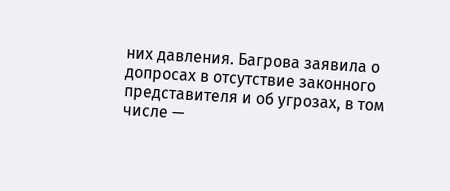них давления. Багрова заявила о допросах в отсутствие законного представителя и об угрозах, в том числе —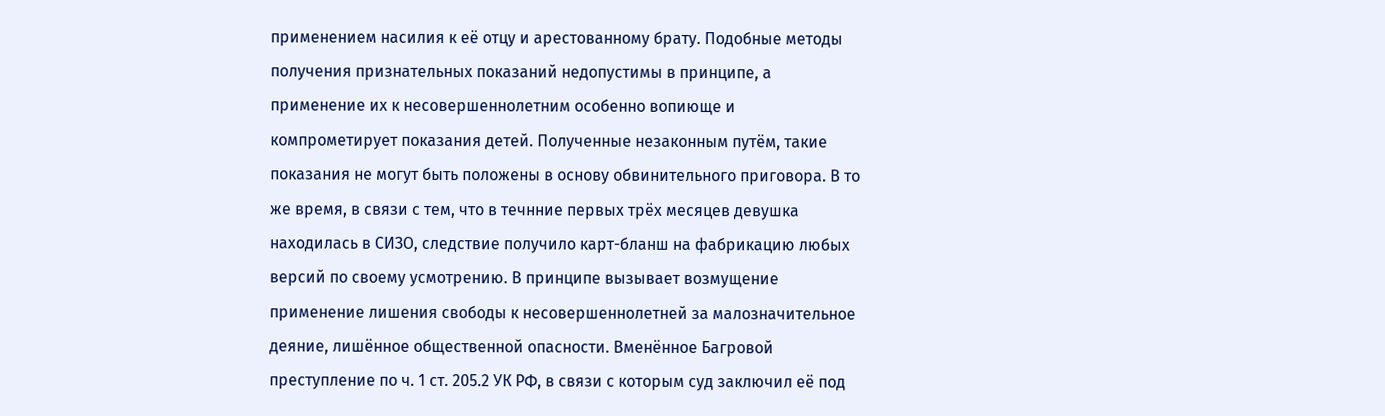применением насилия к её отцу и арестованному брату. Подобные методы получения признательных показаний недопустимы в принципе, а применение их к несовершеннолетним особенно вопиюще и компрометирует показания детей. Полученные незаконным путём, такие показания не могут быть положены в основу обвинительного приговора. В то же время, в связи с тем, что в течнние первых трёх месяцев девушка находилась в СИЗО, следствие получило карт-бланш на фабрикацию любых версий по своему усмотрению. В принципе вызывает возмущение применение лишения свободы к несовершеннолетней за малозначительное деяние, лишённое общественной опасности. Вменённое Багровой преступление по ч. 1 ст. 205.2 УК РФ, в связи с которым суд заключил её под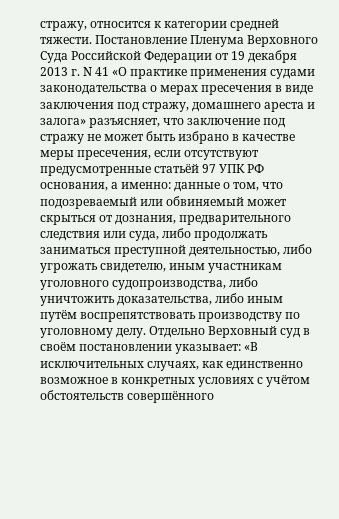стражу, относится к категории средней тяжести. Постановление Пленума Верховного Суда Российской Федерации от 19 декабря 2013 г. N 41 «О практике применения судами законодательства о мерах пресечения в виде заключения под стражу, домашнего ареста и залога» разъясняет, что заключение под стражу не может быть избрано в качестве меры пресечения, если отсутствуют предусмотренные статьёй 97 УПК РФ основания, а именно: данные о том, что подозреваемый или обвиняемый может скрыться от дознания, предварительного следствия или суда, либо продолжать заниматься преступной деятельностью, либо угрожать свидетелю, иным участникам уголовного судопроизводства, либо уничтожить доказательства, либо иным путём воспрепятствовать производству по уголовному делу. Отдельно Верховный суд в своём постановлении указывает: «В исключительных случаях, как единственно возможное в конкретных условиях с учётом обстоятельств совершённого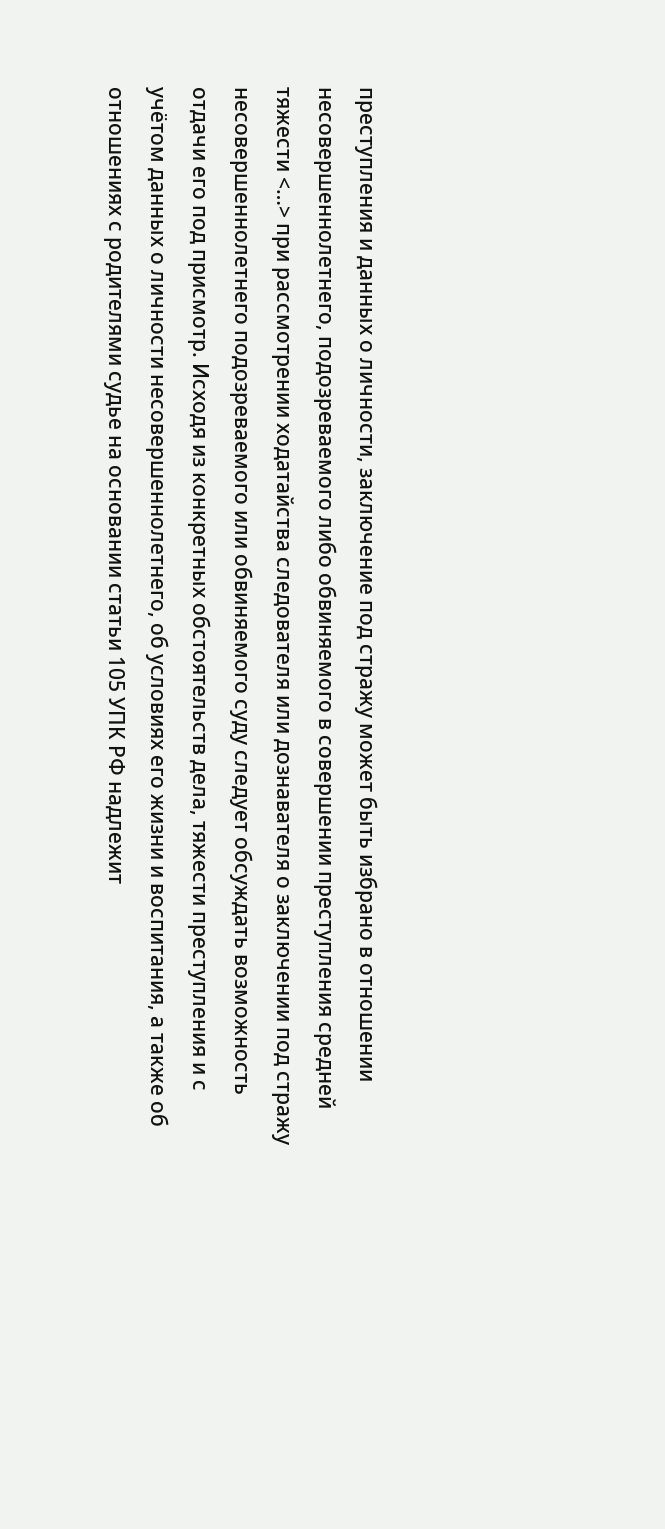преступления и данных о личности, заключение под стражу может быть избрано в отношении несовершеннолетнего, подозреваемого либо обвиняемого в совершении преступления средней тяжести <…> при рассмотрении ходатайства следователя или дознавателя о заключении под стражу несовершеннолетнего подозреваемого или обвиняемого суду следует обсуждать возможность отдачи его под присмотр. Исходя из конкретных обстоятельств дела, тяжести преступления и с учётом данных о личности несовершеннолетнего, об условиях его жизни и воспитания, а также об отношениях с родителями судье на основании статьи 105 УПК РФ надлежит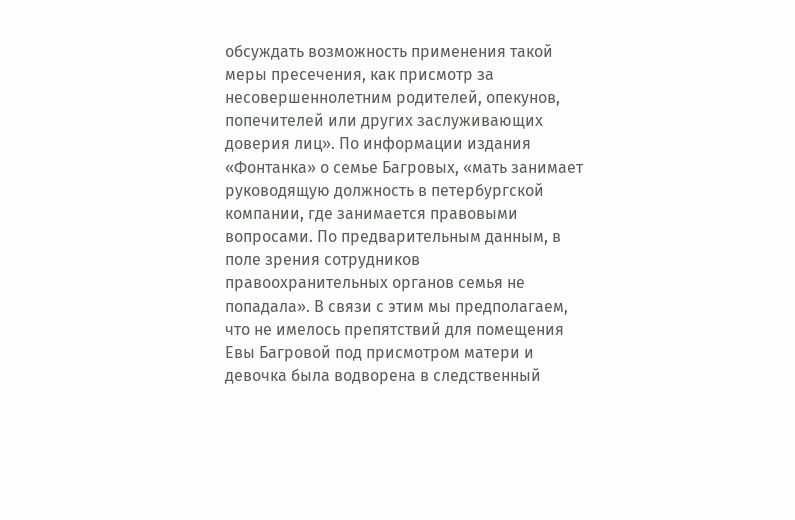обсуждать возможность применения такой меры пресечения, как присмотр за несовершеннолетним родителей, опекунов, попечителей или других заслуживающих доверия лиц». По информации издания «Фонтанка» о семье Багровых, «мать занимает руководящую должность в петербургской компании, где занимается правовыми вопросами. По предварительным данным, в поле зрения сотрудников правоохранительных органов семья не попадала». В связи с этим мы предполагаем, что не имелось препятствий для помещения Евы Багровой под присмотром матери и девочка была водворена в следственный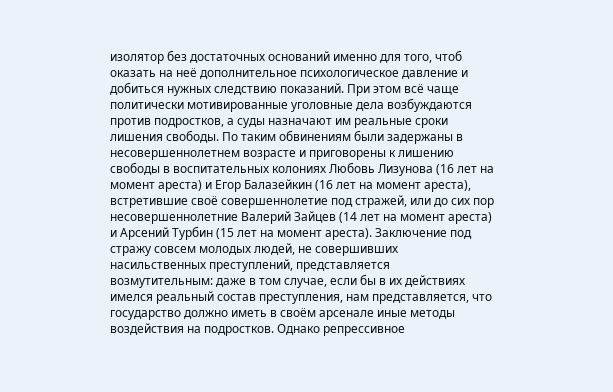изолятор без достаточных оснований именно для того, чтоб оказать на неё дополнительное психологическое давление и добиться нужных следствию показаний. При этом всё чаще политически мотивированные уголовные дела возбуждаются против подростков, а суды назначают им реальные сроки лишения свободы. По таким обвинениям были задержаны в несовершеннолетнем возрасте и приговорены к лишению свободы в воспитательных колониях Любовь Лизунова (16 лет на момент ареста) и Егор Балазейкин (16 лет на момент ареста), встретившие своё совершеннолетие под стражей, или до сих пор несовершеннолетние Валерий Зайцев (14 лет на момент ареста) и Арсений Турбин (15 лет на момент ареста). Заключение под стражу совсем молодых людей, не совершивших насильственных преступлений, представляется возмутительным: даже в том случае, если бы в их действиях имелся реальный состав преступления, нам представляется, что государство должно иметь в своём арсенале иные методы воздействия на подростков. Однако репрессивное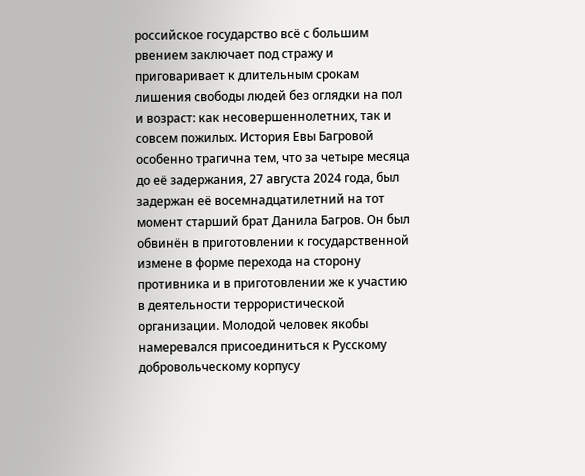российское государство всё с большим рвением заключает под стражу и приговаривает к длительным срокам лишения свободы людей без оглядки на пол и возраст: как несовершеннолетних, так и совсем пожилых. История Евы Багровой особенно трагична тем, что за четыре месяца до её задержания, 27 августа 2024 года, был задержан её восемнадцатилетний на тот момент старший брат Данила Багров. Он был обвинён в приготовлении к государственной измене в форме перехода на сторону противника и в приготовлении же к участию в деятельности террористической организации. Молодой человек якобы намеревался присоединиться к Русскому добровольческому корпусу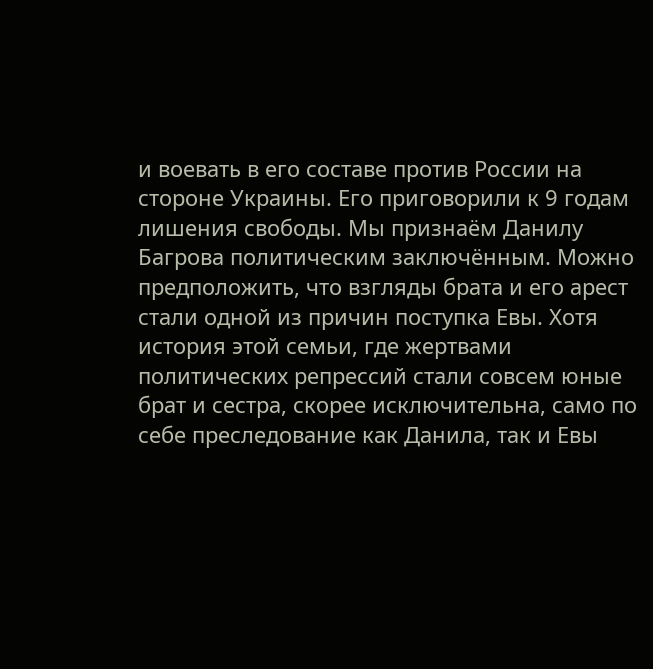и воевать в его составе против России на стороне Украины. Его приговорили к 9 годам лишения свободы. Мы признаём Данилу Багрова политическим заключённым. Можно предположить, что взгляды брата и его арест стали одной из причин поступка Евы. Хотя история этой семьи, где жертвами политических репрессий стали совсем юные брат и сестра, скорее исключительна, само по себе преследование как Данила, так и Евы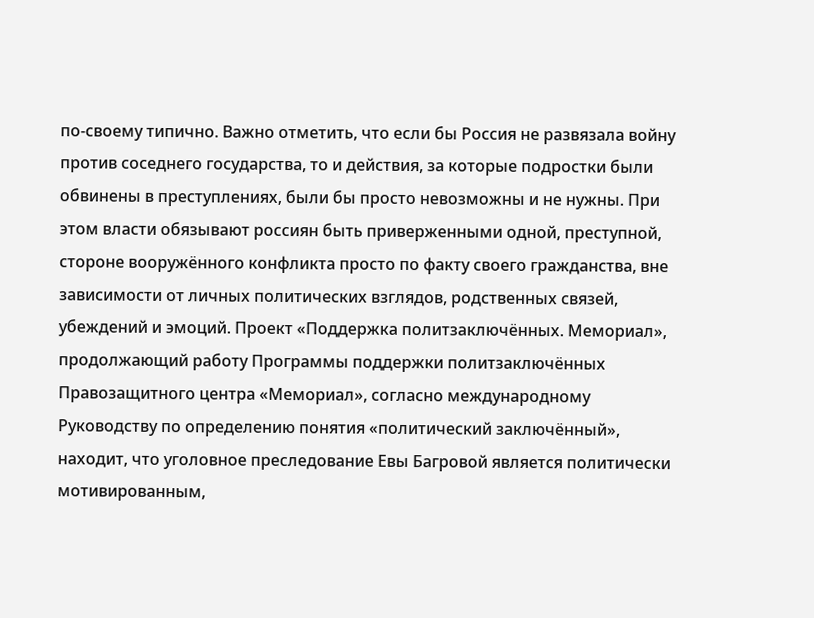по-своему типично. Важно отметить, что если бы Россия не развязала войну против соседнего государства, то и действия, за которые подростки были обвинены в преступлениях, были бы просто невозможны и не нужны. При этом власти обязывают россиян быть приверженными одной, преступной, стороне вооружённого конфликта просто по факту своего гражданства, вне зависимости от личных политических взглядов, родственных связей, убеждений и эмоций. Проект «Поддержка политзаключённых. Мемориал», продолжающий работу Программы поддержки политзаключённых Правозащитного центра «Мемориал», согласно международному Руководству по определению понятия «политический заключённый», находит, что уголовное преследование Евы Багровой является политически мотивированным,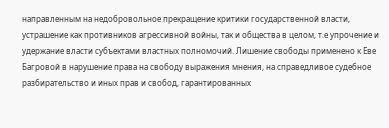направленным на недобровольное прекращение критики государственной власти, устрашение как противников агрессивной войны, так и общества в целом, т.е упрочение и удержание власти субъектами властных полномочий. Лишение свободы применено к Еве Багровой в нарушение права на свободу выражения мнения, на справедливое судебное разбирательство и иных прав и свобод, гарантированных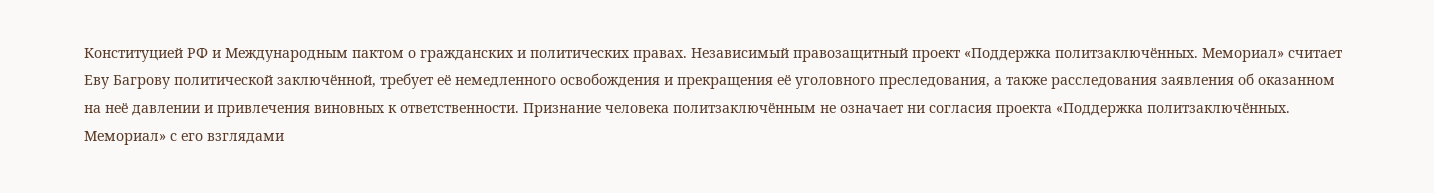Конституцией РФ и Международным пактом о гражданских и политических правах. Независимый правозащитный проект «Поддержка политзаключённых. Мемориал» считает Еву Багрову политической заключённой, требует её немедленного освобождения и прекращения её уголовного преследования, а также расследования заявления об оказанном на неё давлении и привлечения виновных к ответственности. Признание человека политзаключённым не означает ни согласия проекта «Поддержка политзаключённых. Мемориал» с его взглядами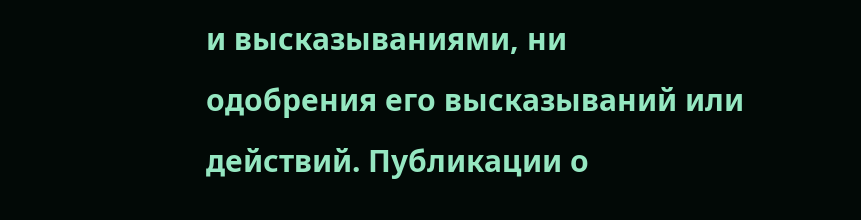и высказываниями, ни одобрения его высказываний или действий. Публикации о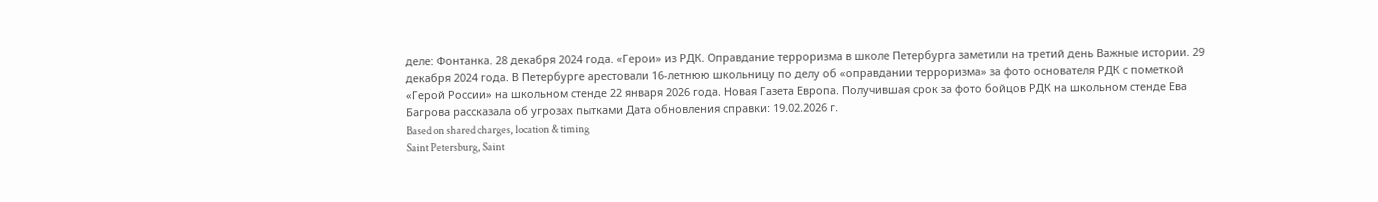деле: Фонтанка. 28 декабря 2024 года. «Герои» из РДК. Оправдание терроризма в школе Петербурга заметили на третий день Важные истории. 29 декабря 2024 года. В Петербурге арестовали 16-летнюю школьницу по делу об «оправдании терроризма» за фото основателя РДК с пометкой «Герой России» на школьном стенде 22 января 2026 года. Новая Газета Европа. Получившая срок за фото бойцов РДК на школьном стенде Ева Багрова рассказала об угрозах пытками Дата обновления справки: 19.02.2026 г.
Based on shared charges, location & timing
Saint Petersburg, Saint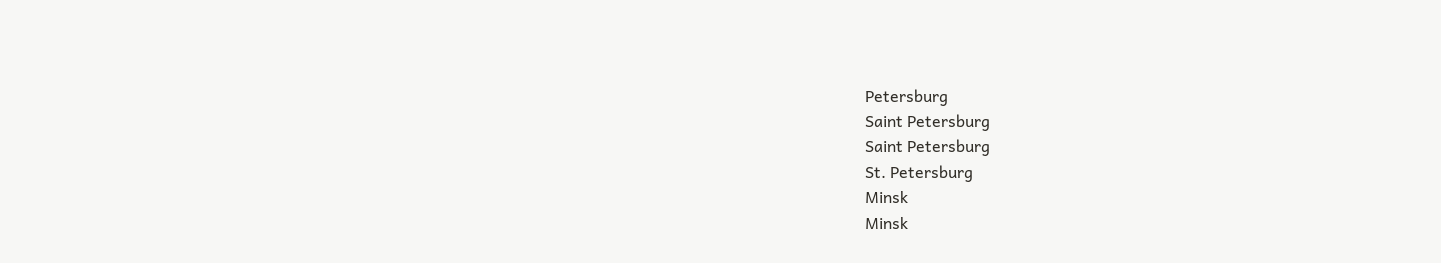Petersburg
Saint Petersburg
Saint Petersburg
St. Petersburg
Minsk
Minsk